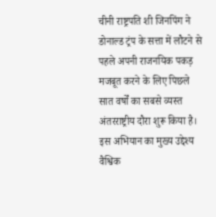चीनी राष्ट्रपति शी जिनपिंग ने डोनाल्ड ट्रंप के सत्ता में लौटने से पहले अपनी राजनयिक पकड़ मजबूत करने के लिए पिछले सात वर्षों का सबसे व्यस्त अंतरराष्ट्रीय दौरा शुरू किया है। इस अभियान का मुख्य उद्देश्य वैश्विक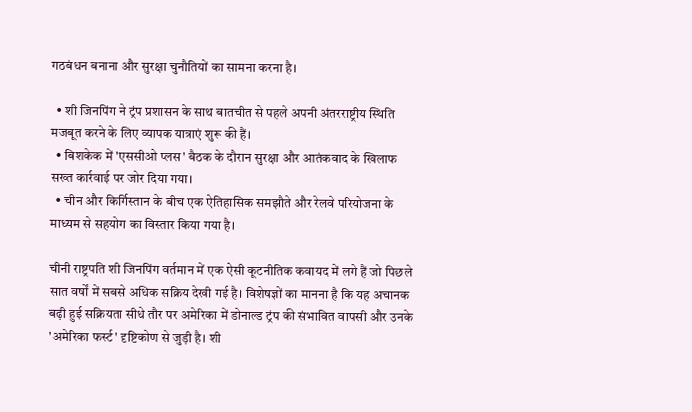गठबंधन बनाना और सुरक्षा चुनौतियों का सामना करना है।

  • शी जिनपिंग ने ट्रंप प्रशासन के साथ बातचीत से पहले अपनी अंतरराष्ट्रीय स्थिति मजबूत करने के लिए व्यापक यात्राएं शुरू की हैं।
  • बिशकेक में 'एससीओ प्लस' बैठक के दौरान सुरक्षा और आतंकवाद के खिलाफ सख्त कार्रवाई पर जोर दिया गया।
  • चीन और किर्गिस्तान के बीच एक ऐतिहासिक समझौते और रेलवे परियोजना के माध्यम से सहयोग का विस्तार किया गया है।

चीनी राष्ट्रपति शी जिनपिंग वर्तमान में एक ऐसी कूटनीतिक कवायद में लगे हैं जो पिछले सात वर्षों में सबसे अधिक सक्रिय देखी गई है। विशेषज्ञों का मानना है कि यह अचानक बढ़ी हुई सक्रियता सीधे तौर पर अमेरिका में डोनाल्ड ट्रंप की संभावित वापसी और उनके 'अमेरिका फर्स्ट' दृष्टिकोण से जुड़ी है। शी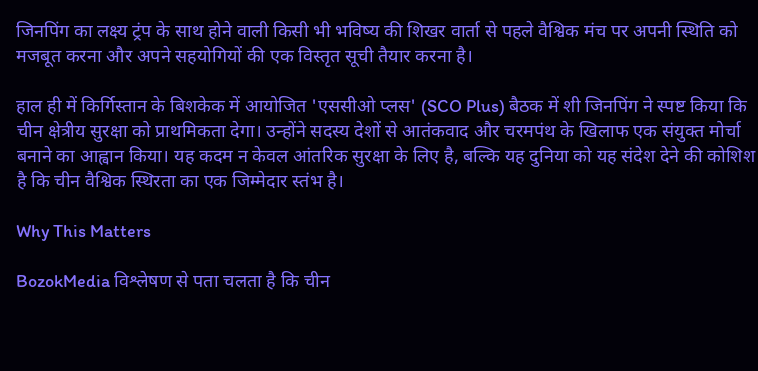जिनपिंग का लक्ष्य ट्रंप के साथ होने वाली किसी भी भविष्य की शिखर वार्ता से पहले वैश्विक मंच पर अपनी स्थिति को मजबूत करना और अपने सहयोगियों की एक विस्तृत सूची तैयार करना है।

हाल ही में किर्गिस्तान के बिशकेक में आयोजित 'एससीओ प्लस' (SCO Plus) बैठक में शी जिनपिंग ने स्पष्ट किया कि चीन क्षेत्रीय सुरक्षा को प्राथमिकता देगा। उन्होंने सदस्य देशों से आतंकवाद और चरमपंथ के खिलाफ एक संयुक्त मोर्चा बनाने का आह्वान किया। यह कदम न केवल आंतरिक सुरक्षा के लिए है, बल्कि यह दुनिया को यह संदेश देने की कोशिश है कि चीन वैश्विक स्थिरता का एक जिम्मेदार स्तंभ है।

Why This Matters

BozokMedia विश्लेषण से पता चलता है कि चीन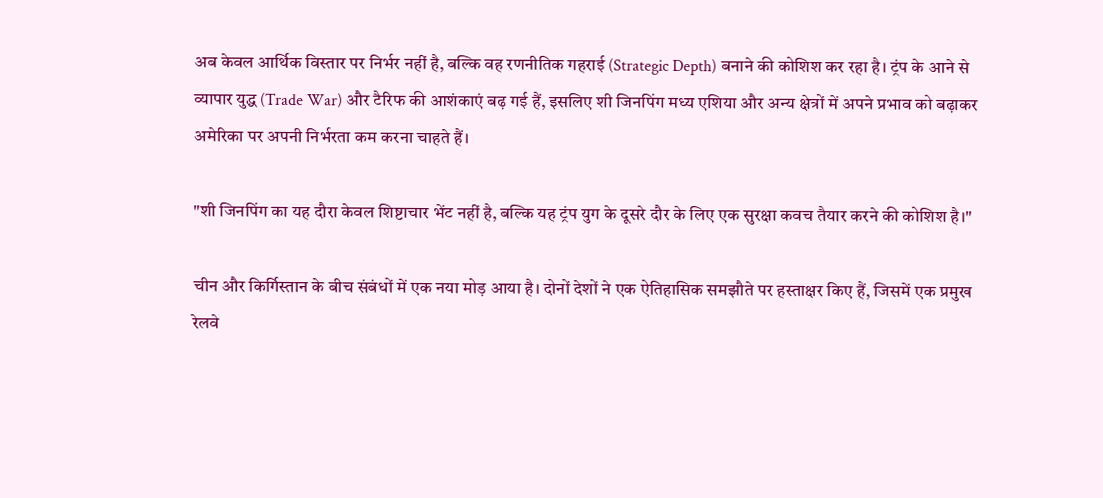अब केवल आर्थिक विस्तार पर निर्भर नहीं है, बल्कि वह रणनीतिक गहराई (Strategic Depth) बनाने की कोशिश कर रहा है। ट्रंप के आने से व्यापार युद्ध (Trade War) और टैरिफ की आशंकाएं बढ़ गई हैं, इसलिए शी जिनपिंग मध्य एशिया और अन्य क्षेत्रों में अपने प्रभाव को बढ़ाकर अमेरिका पर अपनी निर्भरता कम करना चाहते हैं।

"शी जिनपिंग का यह दौरा केवल शिष्टाचार भेंट नहीं है, बल्कि यह ट्रंप युग के दूसरे दौर के लिए एक सुरक्षा कवच तैयार करने की कोशिश है।"

चीन और किर्गिस्तान के बीच संबंधों में एक नया मोड़ आया है। दोनों देशों ने एक ऐतिहासिक समझौते पर हस्ताक्षर किए हैं, जिसमें एक प्रमुख रेलवे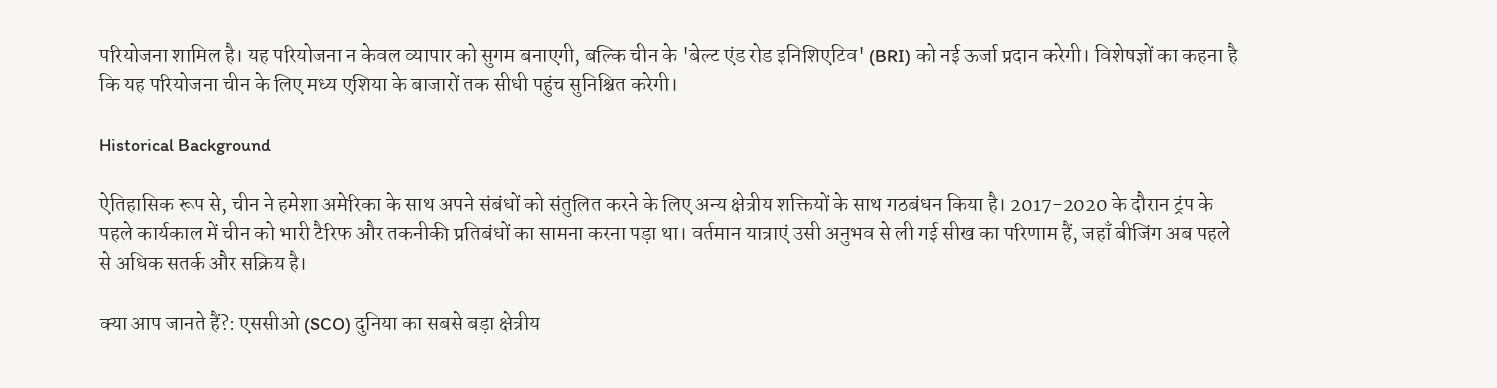परियोजना शामिल है। यह परियोजना न केवल व्यापार को सुगम बनाएगी, बल्कि चीन के 'बेल्ट एंड रोड इनिशिएटिव' (BRI) को नई ऊर्जा प्रदान करेगी। विशेषज्ञों का कहना है कि यह परियोजना चीन के लिए मध्य एशिया के बाजारों तक सीधी पहुंच सुनिश्चित करेगी।

Historical Background

ऐतिहासिक रूप से, चीन ने हमेशा अमेरिका के साथ अपने संबंधों को संतुलित करने के लिए अन्य क्षेत्रीय शक्तियों के साथ गठबंधन किया है। 2017-2020 के दौरान ट्रंप के पहले कार्यकाल में चीन को भारी टैरिफ और तकनीकी प्रतिबंधों का सामना करना पड़ा था। वर्तमान यात्राएं उसी अनुभव से ली गई सीख का परिणाम हैं, जहाँ बीजिंग अब पहले से अधिक सतर्क और सक्रिय है।

क्या आप जानते हैं?: एससीओ (SCO) दुनिया का सबसे बड़ा क्षेत्रीय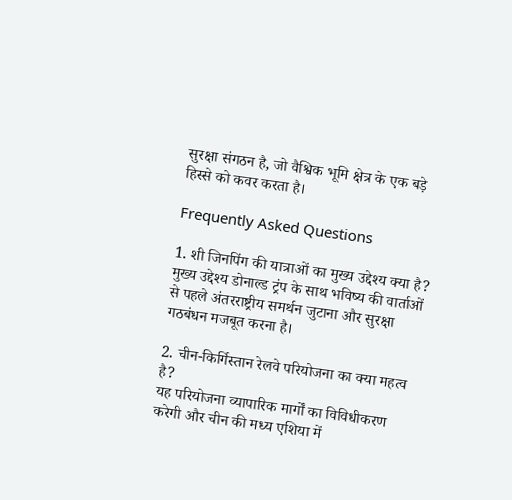सुरक्षा संगठन है, जो वैश्विक भूमि क्षेत्र के एक बड़े हिस्से को कवर करता है।

Frequently Asked Questions

1. शी जिनपिंग की यात्राओं का मुख्य उद्देश्य क्या है?
मुख्य उद्देश्य डोनाल्ड ट्रंप के साथ भविष्य की वार्ताओं से पहले अंतरराष्ट्रीय समर्थन जुटाना और सुरक्षा गठबंधन मजबूत करना है।

2. चीन-किर्गिस्तान रेलवे परियोजना का क्या महत्व है?
यह परियोजना व्यापारिक मार्गों का विविधीकरण करेगी और चीन की मध्य एशिया में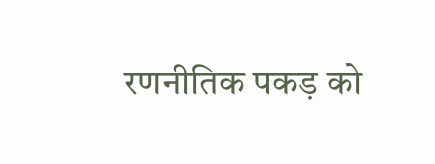रणनीतिक पकड़ को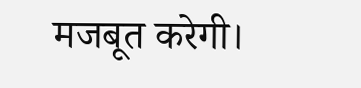मजबूत करेगी।